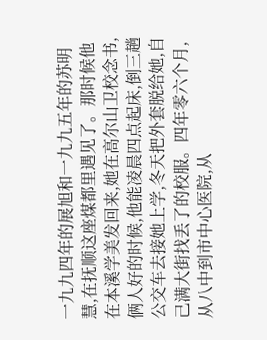一九九四年的展旭和一九九五年的苏明慧,在抚顺这座煤都里遇见了。那时候他在本溪学美发回来,她在高尔山卫校念书,俩人好的时候,他能凌晨四点起床,倒三趟公交车去接她上学,冬天把外套脱给她,自己满大街找丢了的校服。四年零六个月,从八中到市中心医院,从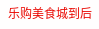乐购美食城到后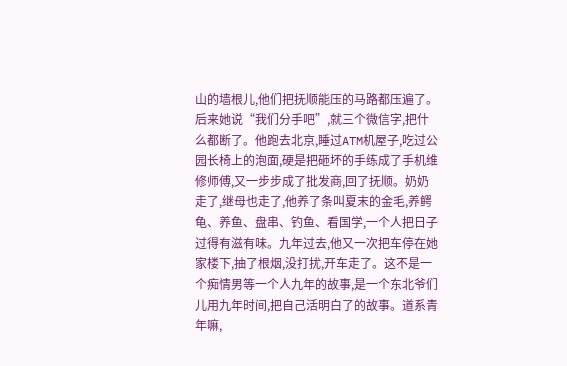山的墙根儿,他们把抚顺能压的马路都压遍了。后来她说“我们分手吧”,就三个微信字,把什么都断了。他跑去北京,睡过ATM机屋子,吃过公园长椅上的泡面,硬是把砸坏的手练成了手机维修师傅,又一步步成了批发商,回了抚顺。奶奶走了,继母也走了,他养了条叫夏末的金毛,养鳄龟、养鱼、盘串、钓鱼、看国学,一个人把日子过得有滋有味。九年过去,他又一次把车停在她家楼下,抽了根烟,没打扰,开车走了。这不是一个痴情男等一个人九年的故事,是一个东北爷们儿用九年时间,把自己活明白了的故事。道系青年嘛,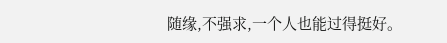随缘,不强求,一个人也能过得挺好。